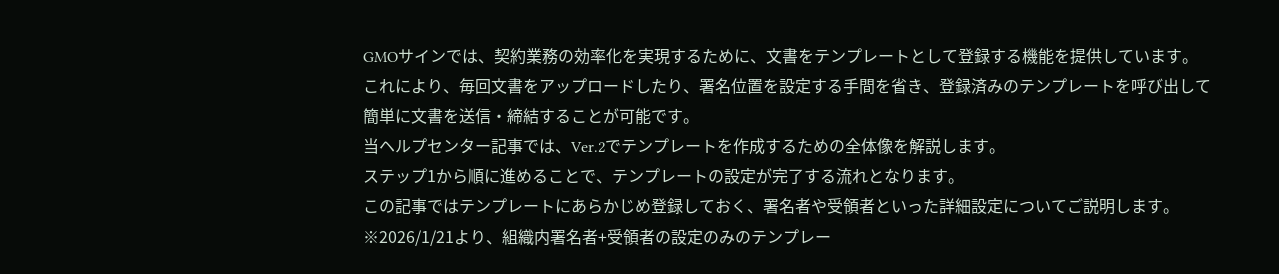GMOサインでは、契約業務の効率化を実現するために、文書をテンプレートとして登録する機能を提供しています。
これにより、毎回文書をアップロードしたり、署名位置を設定する手間を省き、登録済みのテンプレートを呼び出して簡単に文書を送信・締結することが可能です。
当ヘルプセンター記事では、Ver.2でテンプレートを作成するための全体像を解説します。
ステップ1から順に進めることで、テンプレートの設定が完了する流れとなります。
この記事ではテンプレートにあらかじめ登録しておく、署名者や受領者といった詳細設定についてご説明します。
※2026/1/21より、組織内署名者+受領者の設定のみのテンプレー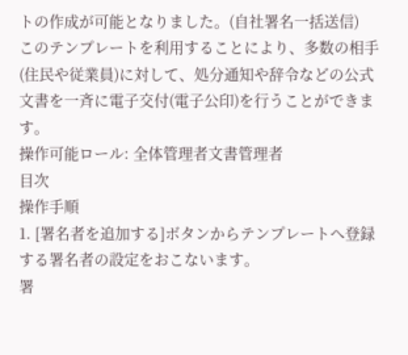トの作成が可能となりました。(自社署名一括送信)
このテンプレートを利用することにより、多数の相手(住民や従業員)に対して、処分通知や辞令などの公式文書を一斉に電子交付(電子公印)を行うことができます。
操作可能ロール: 全体管理者文書管理者
目次
操作手順
1. [署名者を追加する]ボタンからテンプレートへ登録する署名者の設定をおこないます。
署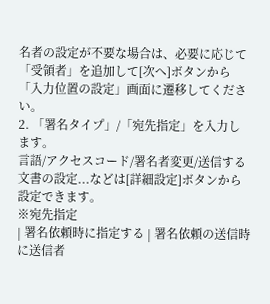名者の設定が不要な場合は、必要に応じて「受領者」を追加して[次へ]ボタンから「入力位置の設定」画面に遷移してください。
2. 「署名タイプ」/「宛先指定」を入力します。
言語/アクセスコード/署名者変更/送信する文書の設定...などは[詳細設定]ボタンから設定できます。
※宛先指定
| 署名依頼時に指定する | 署名依頼の送信時に送信者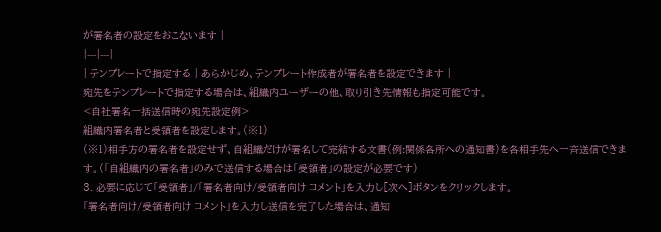が署名者の設定をおこないます |
|---|---|
| テンプレートで指定する | あらかじめ、テンプレート作成者が署名者を設定できます |
宛先をテンプレートで指定する場合は、組織内ユーザーの他、取り引き先情報も指定可能です。
<自社署名一括送信時の宛先設定例>
組織内署名者と受領者を設定します。(※1)
(※1)相手方の署名者を設定せず、自組織だけが署名して完結する文書(例:関係各所への通知書)を各相手先へ一斉送信できます。(「自組織内の署名者」のみで送信する場合は「受領者」の設定が必要です)
3. 必要に応じて「受領者」/「署名者向け/受領者向け コメント」を入力し[次へ]ボタンをクリックします。
「署名者向け/受領者向け コメント」を入力し送信を完了した場合は、通知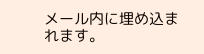メール内に埋め込まれます。